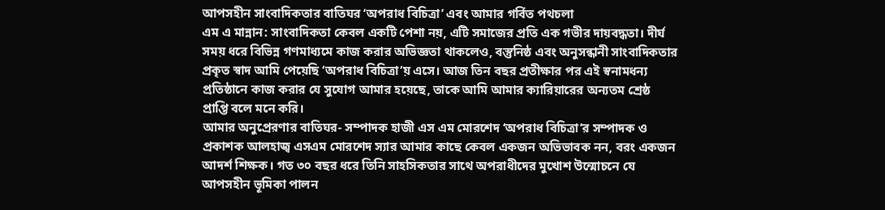আপসহীন সাংবাদিকতার বাতিঘর ‘অপরাধ বিচিত্রা’ এবং আমার গর্বিত পথচলা
এম এ মান্নান: সাংবাদিকতা কেবল একটি পেশা নয়, এটি সমাজের প্রতি এক গভীর দায়বদ্ধতা। দীর্ঘ সময় ধরে বিভিন্ন গণমাধ্যমে কাজ করার অভিজ্ঞতা থাকলেও, বস্তুনিষ্ঠ এবং অনুসন্ধানী সাংবাদিকতার প্রকৃত স্বাদ আমি পেয়েছি ‘অপরাধ বিচিত্রা’য় এসে। আজ তিন বছর প্রতীক্ষার পর এই স্বনামধন্য প্রতিষ্ঠানে কাজ করার যে সুযোগ আমার হয়েছে, তাকে আমি আমার ক্যারিয়ারের অন্যতম শ্রেষ্ঠ প্রাপ্তি বলে মনে করি।
আমার অনুপ্রেরণার বাতিঘর- সম্পাদক হাজী এস এম মোরশেদ ‘অপরাধ বিচিত্রা’র সম্পাদক ও প্রকাশক আলহাজ্ব এসএম মোরশেদ স্যার আমার কাছে কেবল একজন অভিভাবক নন, বরং একজন আদর্শ শিক্ষক। গত ৩০ বছর ধরে তিনি সাহসিকতার সাথে অপরাধীদের মুখোশ উন্মোচনে যে আপসহীন ভূমিকা পালন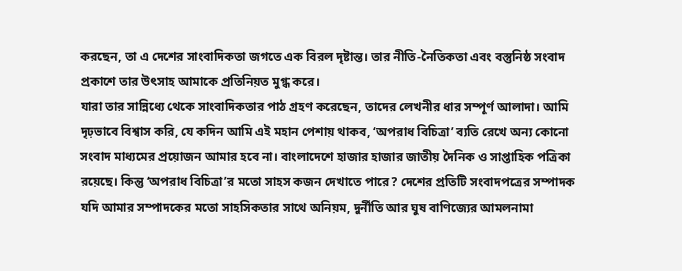করছেন, তা এ দেশের সাংবাদিকতা জগতে এক বিরল দৃষ্টান্ত। তার নীতি-নৈতিকতা এবং বস্তুনিষ্ঠ সংবাদ প্রকাশে তার উৎসাহ আমাকে প্রতিনিয়ত মুগ্ধ করে।
যারা তার সান্নিধ্যে থেকে সাংবাদিকতার পাঠ গ্রহণ করেছেন, তাদের লেখনীর ধার সম্পূর্ণ আলাদা। আমি দৃঢ়ভাবে বিশ্বাস করি, যে কদিন আমি এই মহান পেশায় থাকব, ‘অপরাধ বিচিত্রা’ ব্যতি রেখে অন্য কোনো সংবাদ মাধ্যমের প্রয়োজন আমার হবে না। বাংলাদেশে হাজার হাজার জাতীয় দৈনিক ও সাপ্তাহিক পত্রিকা রয়েছে। কিন্তু ‘অপরাধ বিচিত্রা’র মতো সাহস কজন দেখাতে পারে? দেশের প্রতিটি সংবাদপত্রের সম্পাদক যদি আমার সম্পাদকের মতো সাহসিকতার সাথে অনিয়ম, দুর্নীতি আর ঘুষ বাণিজ্যের আমলনামা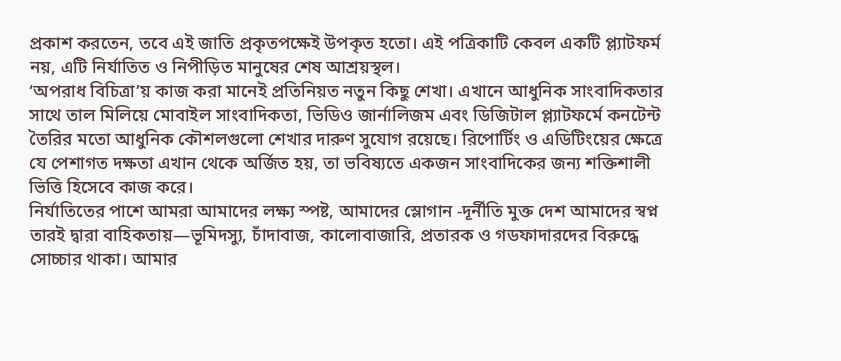প্রকাশ করতেন, তবে এই জাতি প্রকৃতপক্ষেই উপকৃত হতো। এই পত্রিকাটি কেবল একটি প্ল্যাটফর্ম নয়, এটি নির্যাতিত ও নিপীড়িত মানুষের শেষ আশ্রয়স্থল।
‘অপরাধ বিচিত্রা’য় কাজ করা মানেই প্রতিনিয়ত নতুন কিছু শেখা। এখানে আধুনিক সাংবাদিকতার সাথে তাল মিলিয়ে মোবাইল সাংবাদিকতা, ভিডিও জার্নালিজম এবং ডিজিটাল প্ল্যাটফর্মে কনটেন্ট তৈরির মতো আধুনিক কৌশলগুলো শেখার দারুণ সুযোগ রয়েছে। রিপোর্টিং ও এডিটিংয়ের ক্ষেত্রে যে পেশাগত দক্ষতা এখান থেকে অর্জিত হয়, তা ভবিষ্যতে একজন সাংবাদিকের জন্য শক্তিশালী ভিত্তি হিসেবে কাজ করে।
নির্যাতিতের পাশে আমরা আমাদের লক্ষ্য স্পষ্ট, আমাদের স্লোগান -দূর্নীতি মুক্ত দেশ আমাদের স্বপ্ন তারই দ্বারা বাহিকতায়—ভূমিদস্যু, চাঁদাবাজ, কালোবাজারি, প্রতারক ও গডফাদারদের বিরুদ্ধে সোচ্চার থাকা। আমার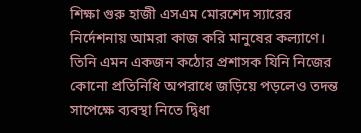শিক্ষা গুরু হাজী এসএম মোরশেদ স্যারের নির্দেশনায় আমরা কাজ করি মানুষের কল্যাণে। তিনি এমন একজন কঠোর প্রশাসক যিনি নিজের কোনো প্রতিনিধি অপরাধে জড়িয়ে পড়লেও তদন্ত সাপেক্ষে ব্যবস্থা নিতে দ্বিধা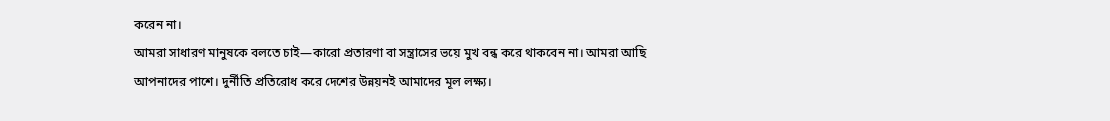করেন না।
আমরা সাধারণ মানুষকে বলতে চাই—কারো প্রতারণা বা সন্ত্রাসের ভয়ে মুখ বন্ধ করে থাকবেন না। আমরা আছি আপনাদের পাশে। দুর্নীতি প্রতিরোধ করে দেশের উন্নয়নই আমাদের মূল লক্ষ্য।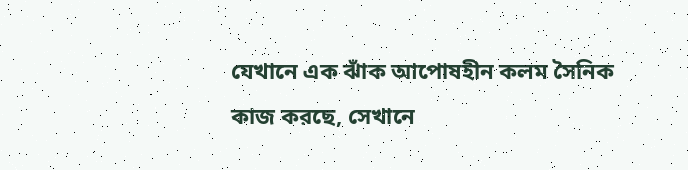যেখানে এক ঝাঁক আপোষহীন কলম সৈনিক কাজ করছে, সেখানে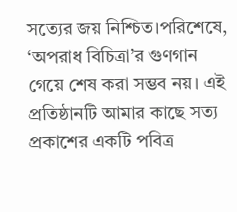সত্যের জয় নিশ্চিত।পরিশেষে, ‘অপরাধ বিচিত্রা’র গুণগান গেয়ে শেষ করা সম্ভব নয়। এই প্রতিষ্ঠানটি আমার কাছে সত্য প্রকাশের একটি পবিত্র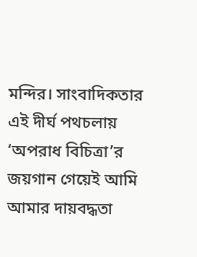মন্দির। সাংবাদিকতার এই দীর্ঘ পথচলায় ‘অপরাধ বিচিত্রা’র জয়গান গেয়েই আমি আমার দায়বদ্ধতা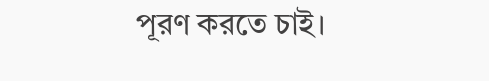পূরণ করতে চাই।